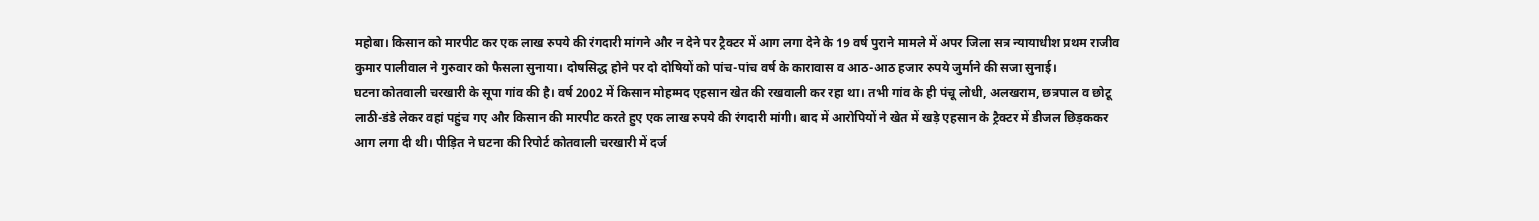महोबा। किसान को मारपीट कर एक लाख रुपये की रंगदारी मांगने और न देने पर ट्रैक्टर में आग लगा देने के 19 वर्ष पुराने मामले में अपर जिला सत्र न्यायाधीश प्रथम राजीव कुमार पालीवाल ने गुरुवार को फैसला सुनाया। दोषसिद्ध होने पर दो दोषियों को पांच-पांच वर्ष के कारावास व आठ-आठ हजार रुपये जुर्माने की सजा सुनाई।
घटना कोतवाली चरखारी के सूपा गांव की है। वर्ष 2002 में किसान मोहम्मद एहसान खेत की रखवाली कर रहा था। तभी गांव के ही पंचू लोधी, अलखराम, छत्रपाल व छोटू लाठी-डंडे लेकर वहां पहुंच गए और किसान की मारपीट करते हुए एक लाख रुपये की रंगदारी मांगी। बाद में आरोपियों ने खेत में खड़े एहसान के ट्रैक्टर में डीजल छिड़ककर आग लगा दी थी। पीड़ित ने घटना की रिपोर्ट कोतवाली चरखारी में दर्ज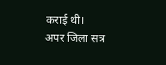कराई थी।
अपर जिला सत्र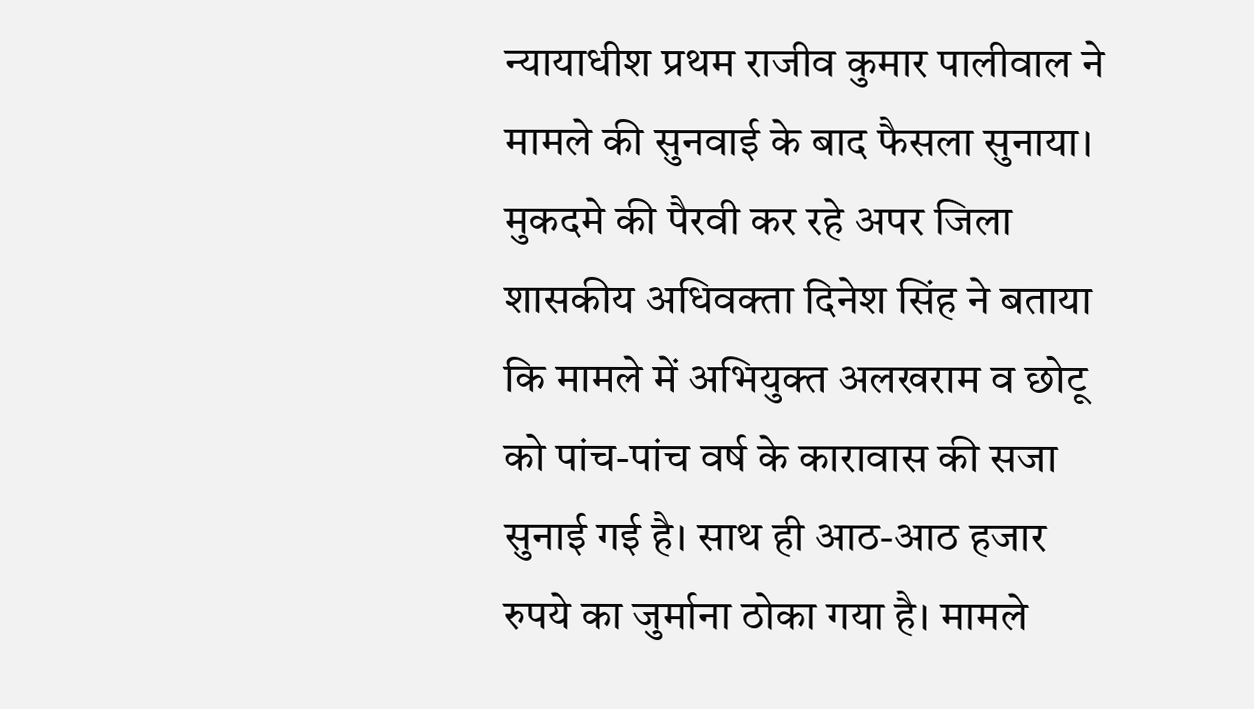न्यायाधीश प्रथम राजीव कुमार पालीवाल ने मामले की सुनवाई के बाद फैसला सुनाया। मुकदमे की पैरवी कर रहे अपर जिला शासकीय अधिवक्ता दिनेश सिंह ने बताया कि मामले में अभियुक्त अलखराम व छोटू को पांच-पांच वर्ष के कारावास की सजा सुनाई गई है। साथ ही आठ-आठ हजार रुपये का जुर्माना ठोका गया है। मामले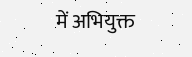में अभियुक्त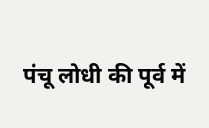पंचू लोधी की पूर्व में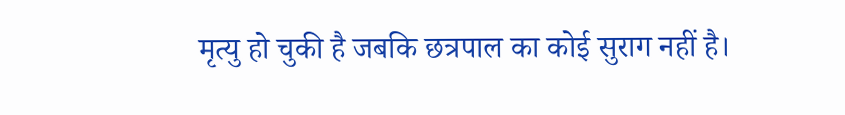मृत्यु हो चुकी है जबकि छत्रपाल का कोई सुराग नहीं है।